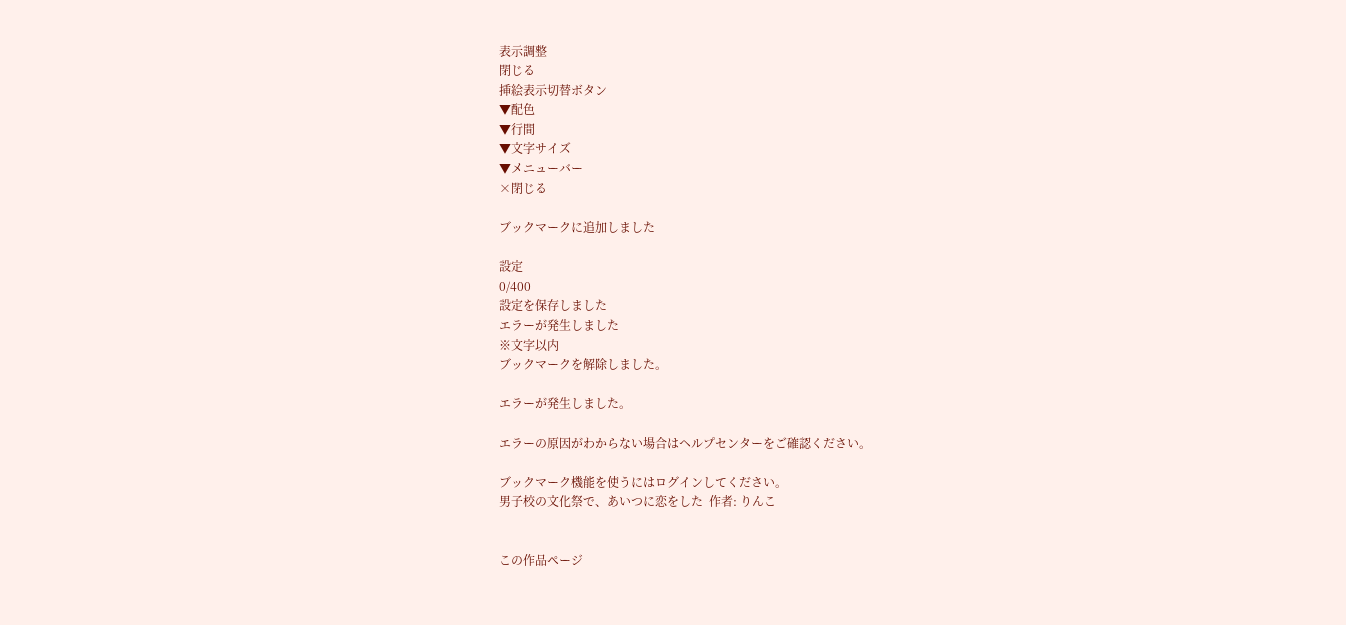表示調整
閉じる
挿絵表示切替ボタン
▼配色
▼行間
▼文字サイズ
▼メニューバー
×閉じる

ブックマークに追加しました

設定
0/400
設定を保存しました
エラーが発生しました
※文字以内
ブックマークを解除しました。

エラーが発生しました。

エラーの原因がわからない場合はヘルプセンターをご確認ください。

ブックマーク機能を使うにはログインしてください。
男子校の文化祭で、あいつに恋をした  作者: りんこ


この作品ページ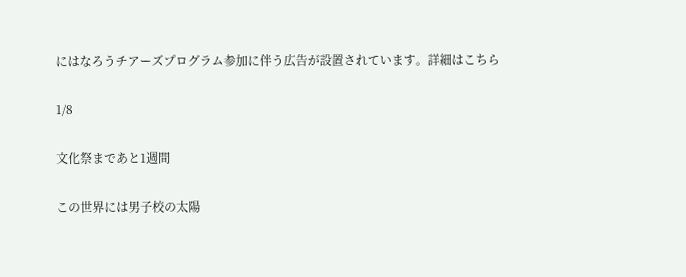にはなろうチアーズプログラム参加に伴う広告が設置されています。詳細はこちら

1/8

文化祭まであと1週間

この世界には男子校の太陽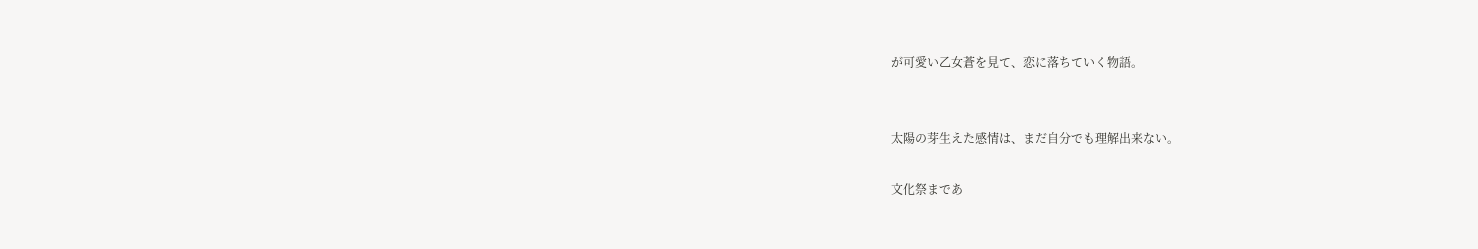が可愛い乙女蒼を見て、恋に落ちていく物語。


太陽の芽生えた感情は、まだ自分でも理解出来ない。

文化祭まであ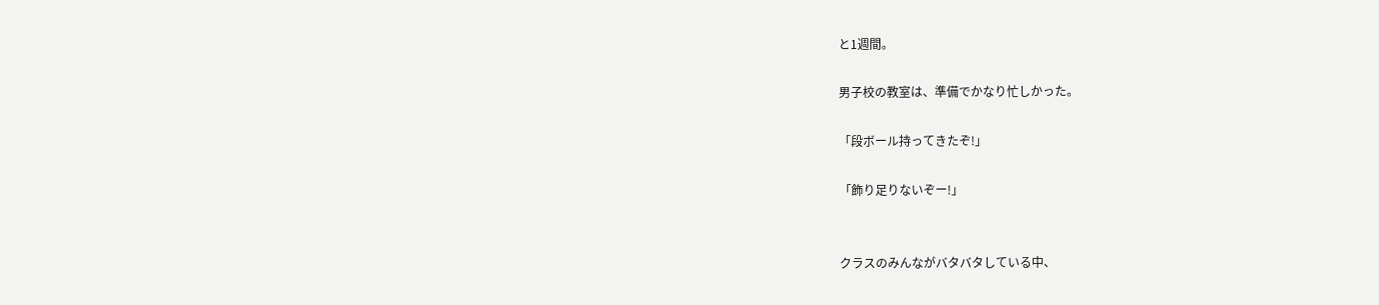と1週間。

男子校の教室は、準備でかなり忙しかった。

「段ボール持ってきたぞ!」

「飾り足りないぞー!」


クラスのみんながバタバタしている中、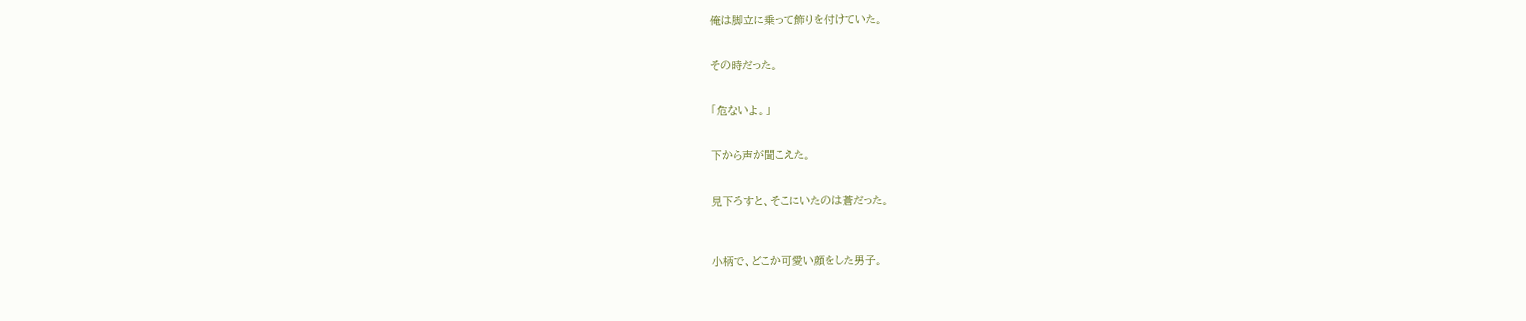俺は脚立に乗って飾りを付けていた。


その時だった。


「危ないよ。」


下から声が聞こえた。


見下ろすと、そこにいたのは蒼だった。



小柄で、どこか可愛い顔をした男子。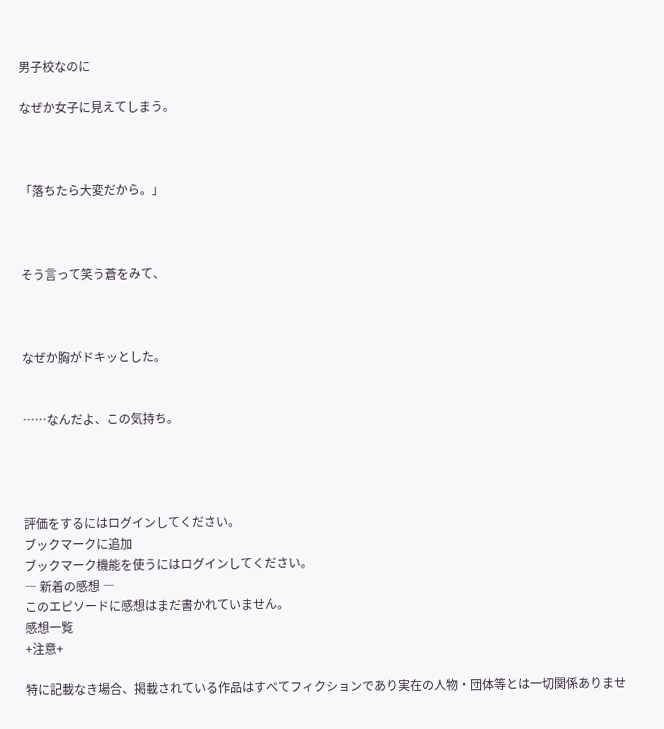男子校なのに

なぜか女子に見えてしまう。



「落ちたら大変だから。」



そう言って笑う蒼をみて、



なぜか胸がドキッとした。


……なんだよ、この気持ち。




評価をするにはログインしてください。
ブックマークに追加
ブックマーク機能を使うにはログインしてください。
― 新着の感想 ―
このエピソードに感想はまだ書かれていません。
感想一覧
+注意+

特に記載なき場合、掲載されている作品はすべてフィクションであり実在の人物・団体等とは一切関係ありませ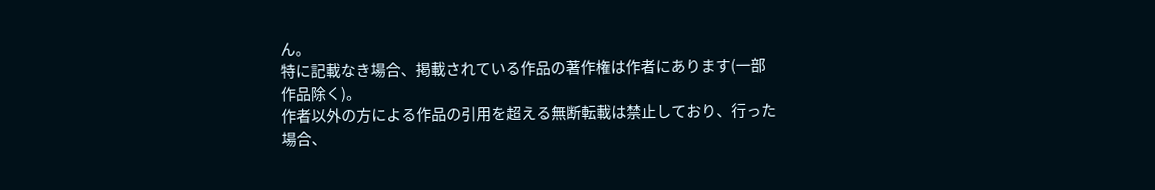ん。
特に記載なき場合、掲載されている作品の著作権は作者にあります(一部作品除く)。
作者以外の方による作品の引用を超える無断転載は禁止しており、行った場合、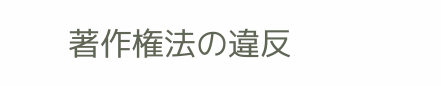著作権法の違反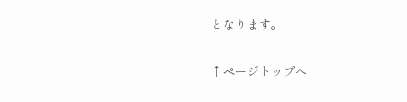となります。

↑ページトップへ